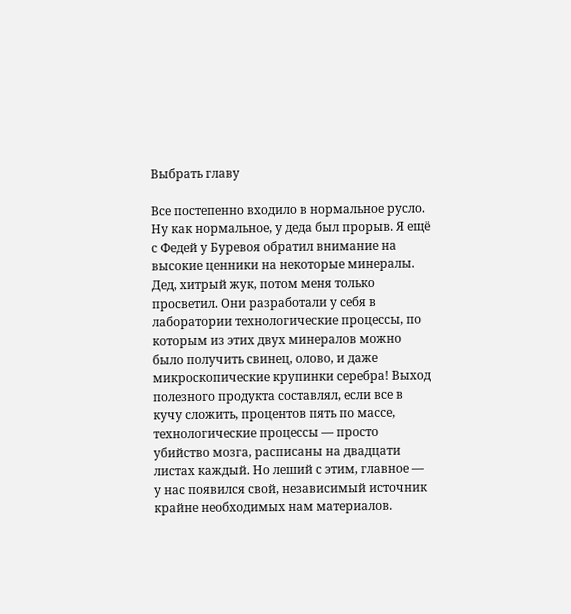Выбрать главу

Все постепенно входило в нормальное русло. Ну как нормальное, у деда был прорыв. Я ещё с Федей у Буревоя обратил внимание на высокие ценники на некоторые минералы. Дед, хитрый жук, потом меня только просветил. Они разработали у себя в лаборатории технологические процессы, по которым из этих двух минералов можно было получить свинец, олово, и даже микроскопические крупинки серебра! Выход полезного продукта составлял, если все в кучу сложить, процентов пять по массе, технологические процессы — просто убийство мозга, расписаны на двадцати листах каждый. Но леший с этим, главное — у нас появился свой, независимый источник крайне необходимых нам материалов.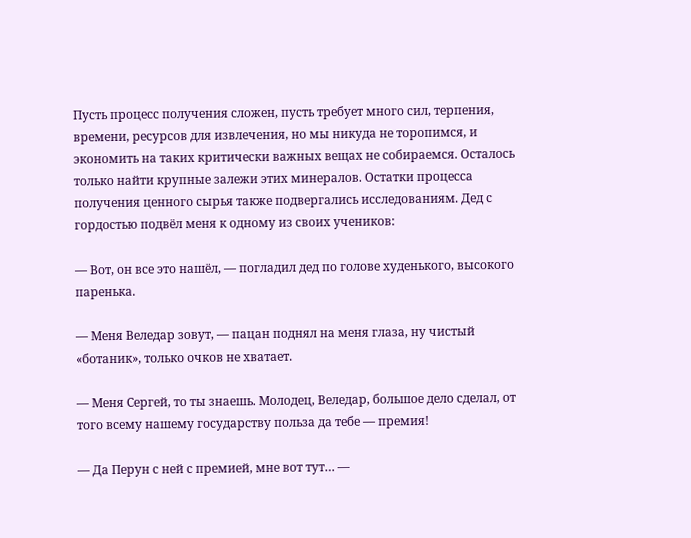Пусть процесс получения сложен, пусть требует много сил, терпения, времени, ресурсов для извлечения, но мы никуда не торопимся, и экономить на таких критически важных вещах не собираемся. Осталось только найти крупные залежи этих минералов. Остатки процесса получения ценного сырья также подвергались исследованиям. Дед с гордостью подвёл меня к одному из своих учеников:

— Вот, он все это нашёл, — погладил дед по голове худенького, высокого паренька.

— Меня Веледар зовут, — пацан поднял на меня глаза, ну чистый «ботаник», только очков не хватает.

— Меня Сергей, то ты знаешь. Молодец, Веледар, большое дело сделал, от того всему нашему государству польза да тебе — премия!

— Да Перун с ней с премией, мне вот тут… —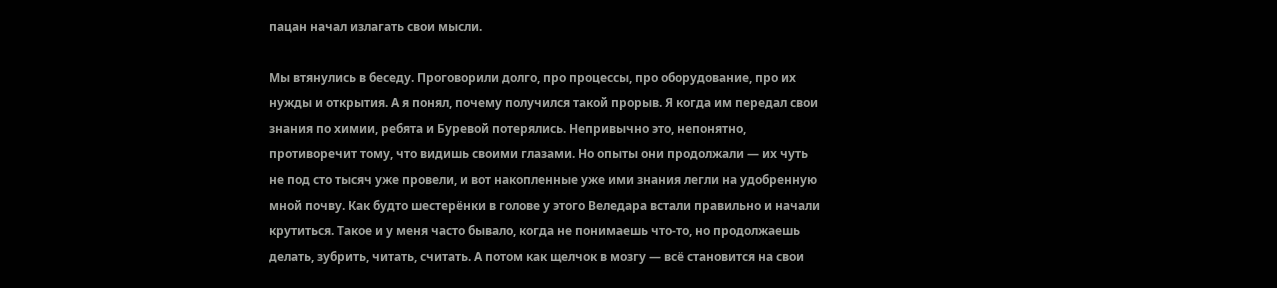пацан начал излагать свои мысли.

Мы втянулись в беседу. Проговорили долго, про процессы, про оборудование, про их нужды и открытия. А я понял, почему получился такой прорыв. Я когда им передал свои знания по химии, ребята и Буревой потерялись. Непривычно это, непонятно, противоречит тому, что видишь своими глазами. Но опыты они продолжали — их чуть не под сто тысяч уже провели, и вот накопленные уже ими знания легли на удобренную мной почву. Как будто шестерёнки в голове у этого Веледара встали правильно и начали крутиться. Такое и у меня часто бывало, когда не понимаешь что-то, но продолжаешь делать, зубрить, читать, считать. А потом как щелчок в мозгу — всё становится на свои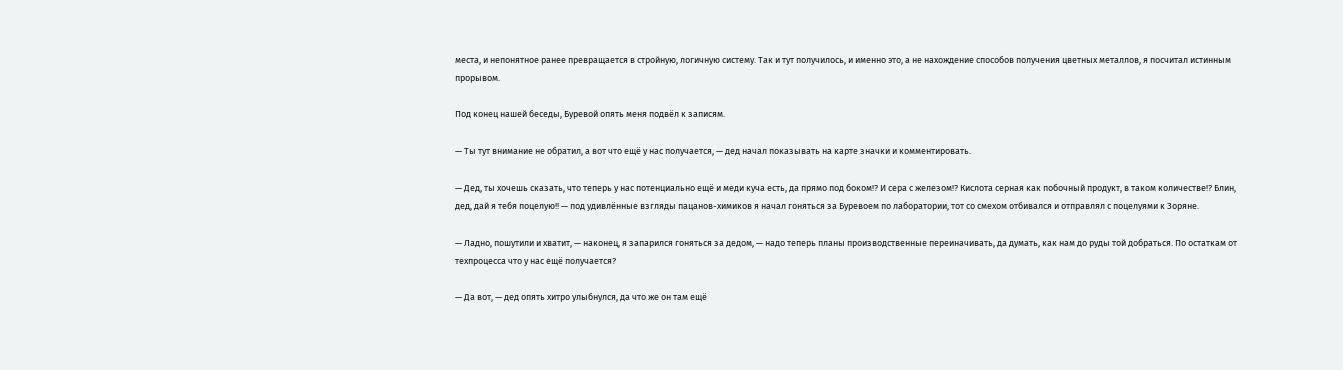места, и непонятное ранее превращается в стройную, логичную систему. Так и тут получилось, и именно это, а не нахождение способов получения цветных металлов, я посчитал истинным прорывом.

Под конец нашей беседы, Буревой опять меня подвёл к записям.

— Ты тут внимание не обратил, а вот что ещё у нас получается, — дед начал показывать на карте значки и комментировать.

— Дед, ты хочешь сказать, что теперь у нас потенциально ещё и меди куча есть, да прямо под боком!? И сера с железом!? Кислота серная как побочный продукт, в таком количестве!? Блин, дед, дай я тебя поцелую!! — под удивлённые взгляды пацанов-химиков я начал гоняться за Буревоем по лаборатории, тот со смехом отбивался и отправлял с поцелуями к Зоряне.

— Ладно, пошутили и хватит, — наконец, я запарился гоняться за дедом, — надо теперь планы производственные переиначивать, да думать, как нам до руды той добраться. По остаткам от техпроцесса что у нас ещё получается?

— Да вот, — дед опять хитро улыбнулся, да что же он там ещё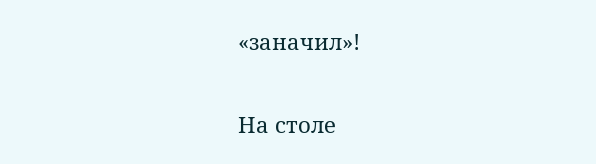«заначил»!

На столе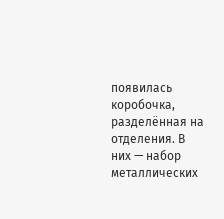появилась коробочка, разделённая на отделения. В них — набор металлических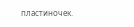пластиночек.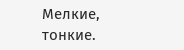Мелкие, тонкие.